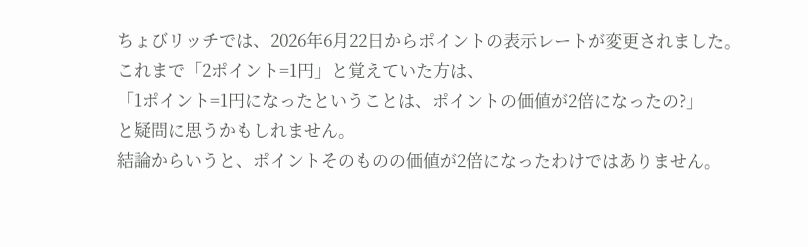ちょびリッチでは、2026年6月22日からポイントの表示レートが変更されました。
これまで「2ポイント=1円」と覚えていた方は、
「1ポイント=1円になったということは、ポイントの価値が2倍になったの?」
と疑問に思うかもしれません。
結論からいうと、ポイントそのものの価値が2倍になったわけではありません。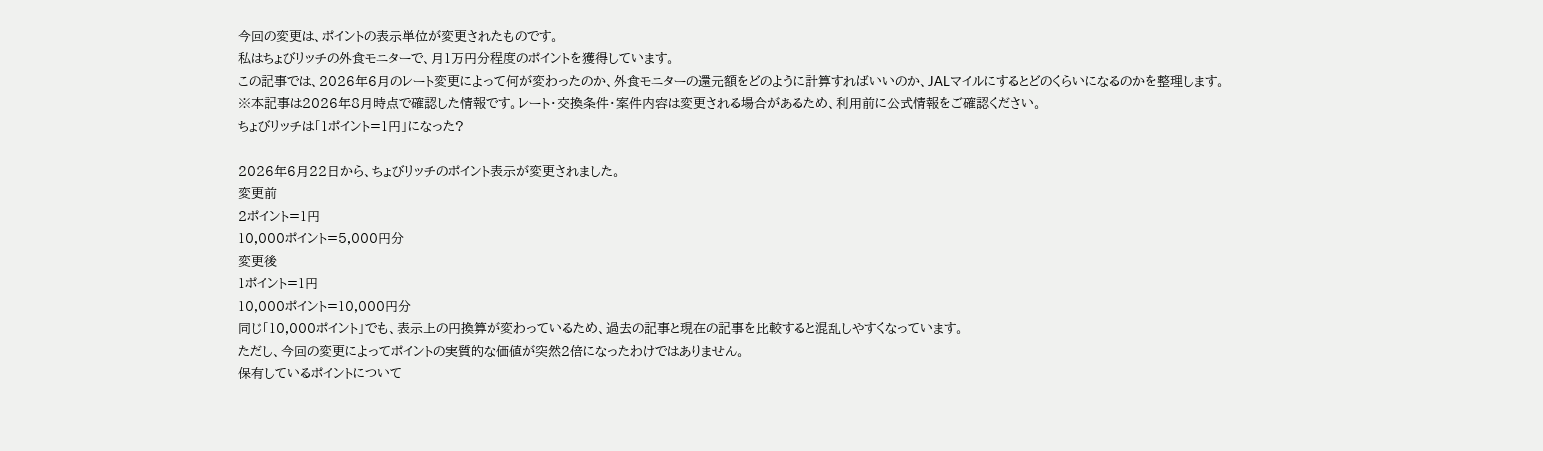今回の変更は、ポイントの表示単位が変更されたものです。
私はちょびリッチの外食モニターで、月1万円分程度のポイントを獲得しています。
この記事では、2026年6月のレート変更によって何が変わったのか、外食モニターの還元額をどのように計算すればいいのか、JALマイルにするとどのくらいになるのかを整理します。
※本記事は2026年8月時点で確認した情報です。レート・交換条件・案件内容は変更される場合があるため、利用前に公式情報をご確認ください。
ちょびリッチは「1ポイント=1円」になった?

2026年6月22日から、ちょびリッチのポイント表示が変更されました。
変更前
2ポイント=1円
10,000ポイント=5,000円分
変更後
1ポイント=1円
10,000ポイント=10,000円分
同じ「10,000ポイント」でも、表示上の円換算が変わっているため、過去の記事と現在の記事を比較すると混乱しやすくなっています。
ただし、今回の変更によってポイントの実質的な価値が突然2倍になったわけではありません。
保有しているポイントについて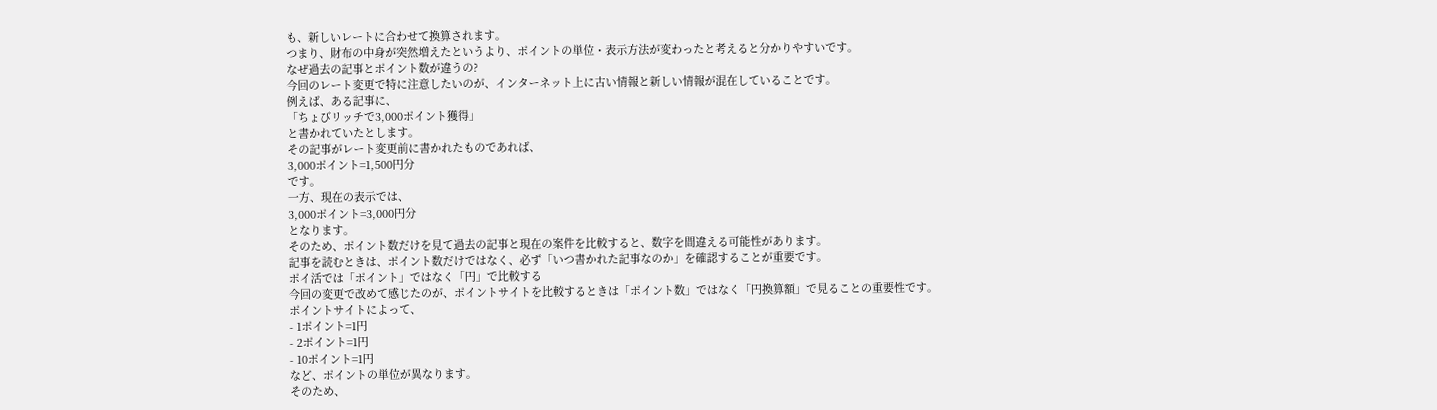も、新しいレートに合わせて換算されます。
つまり、財布の中身が突然増えたというより、ポイントの単位・表示方法が変わったと考えると分かりやすいです。
なぜ過去の記事とポイント数が違うの?
今回のレート変更で特に注意したいのが、インターネット上に古い情報と新しい情報が混在していることです。
例えば、ある記事に、
「ちょびリッチで3,000ポイント獲得」
と書かれていたとします。
その記事がレート変更前に書かれたものであれば、
3,000ポイント=1,500円分
です。
一方、現在の表示では、
3,000ポイント=3,000円分
となります。
そのため、ポイント数だけを見て過去の記事と現在の案件を比較すると、数字を間違える可能性があります。
記事を読むときは、ポイント数だけではなく、必ず「いつ書かれた記事なのか」を確認することが重要です。
ポイ活では「ポイント」ではなく「円」で比較する
今回の変更で改めて感じたのが、ポイントサイトを比較するときは「ポイント数」ではなく「円換算額」で見ることの重要性です。
ポイントサイトによって、
- 1ポイント=1円
- 2ポイント=1円
- 10ポイント=1円
など、ポイントの単位が異なります。
そのため、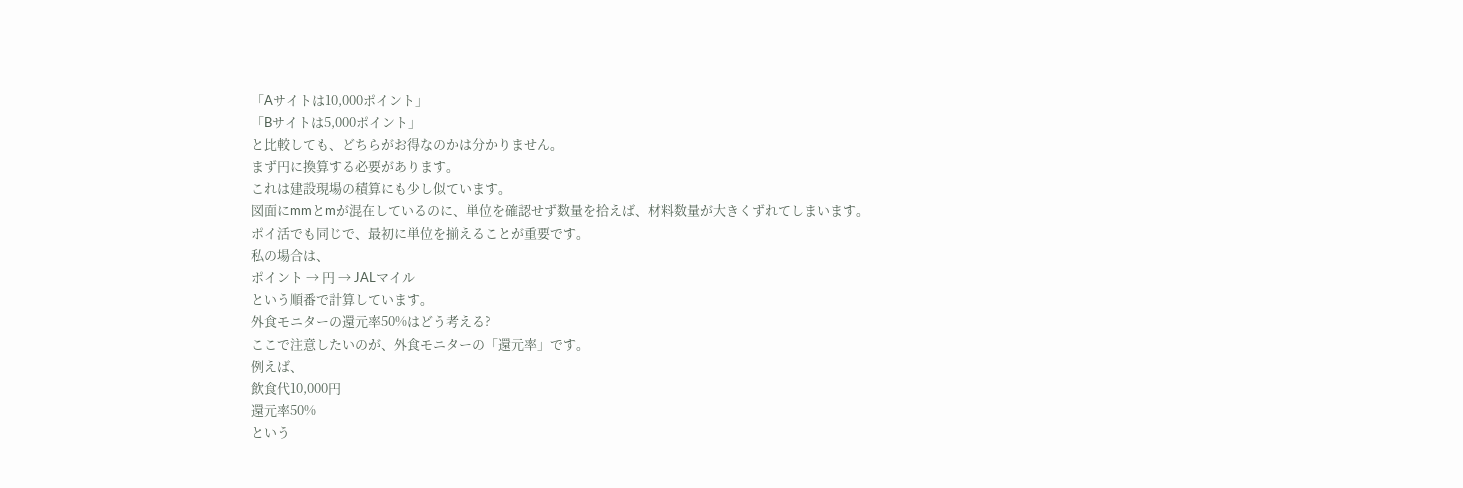「Aサイトは10,000ポイント」
「Bサイトは5,000ポイント」
と比較しても、どちらがお得なのかは分かりません。
まず円に換算する必要があります。
これは建設現場の積算にも少し似ています。
図面にmmとmが混在しているのに、単位を確認せず数量を拾えば、材料数量が大きくずれてしまいます。
ポイ活でも同じで、最初に単位を揃えることが重要です。
私の場合は、
ポイント → 円 → JALマイル
という順番で計算しています。
外食モニターの還元率50%はどう考える?
ここで注意したいのが、外食モニターの「還元率」です。
例えば、
飲食代10,000円
還元率50%
という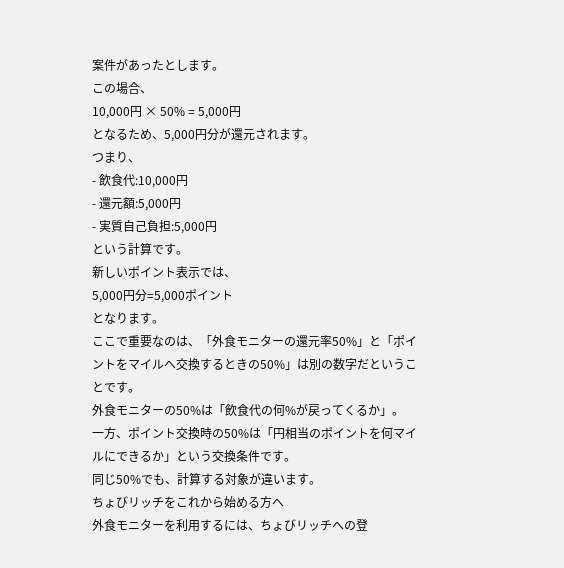案件があったとします。
この場合、
10,000円 × 50% = 5,000円
となるため、5,000円分が還元されます。
つまり、
- 飲食代:10,000円
- 還元額:5,000円
- 実質自己負担:5,000円
という計算です。
新しいポイント表示では、
5,000円分=5,000ポイント
となります。
ここで重要なのは、「外食モニターの還元率50%」と「ポイントをマイルへ交換するときの50%」は別の数字だということです。
外食モニターの50%は「飲食代の何%が戻ってくるか」。
一方、ポイント交換時の50%は「円相当のポイントを何マイルにできるか」という交換条件です。
同じ50%でも、計算する対象が違います。
ちょびリッチをこれから始める方へ
外食モニターを利用するには、ちょびリッチへの登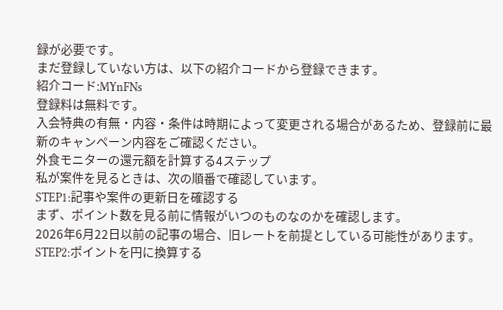録が必要です。
まだ登録していない方は、以下の紹介コードから登録できます。
紹介コード:MYnFNs
登録料は無料です。
入会特典の有無・内容・条件は時期によって変更される場合があるため、登録前に最新のキャンペーン内容をご確認ください。
外食モニターの還元額を計算する4ステップ
私が案件を見るときは、次の順番で確認しています。
STEP1:記事や案件の更新日を確認する
まず、ポイント数を見る前に情報がいつのものなのかを確認します。
2026年6月22日以前の記事の場合、旧レートを前提としている可能性があります。
STEP2:ポイントを円に換算する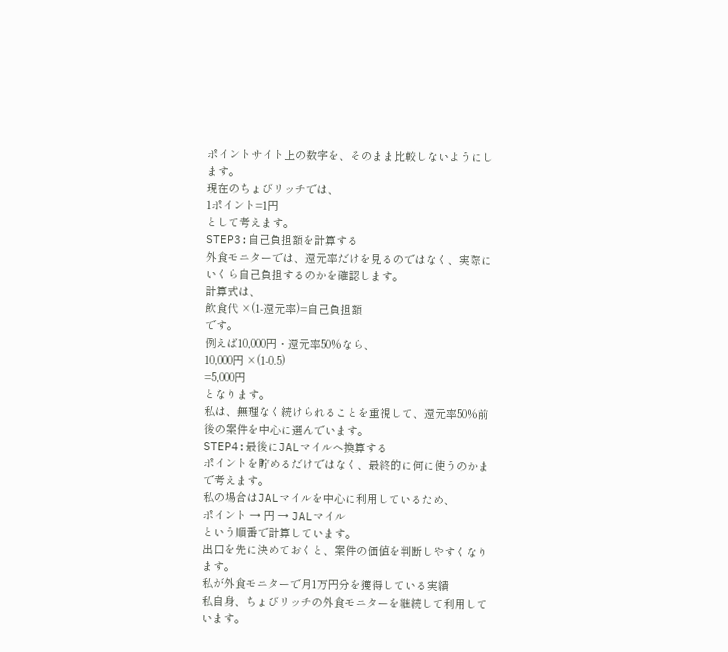ポイントサイト上の数字を、そのまま比較しないようにします。
現在のちょびリッチでは、
1ポイント=1円
として考えます。
STEP3:自己負担額を計算する
外食モニターでは、還元率だけを見るのではなく、実際にいくら自己負担するのかを確認します。
計算式は、
飲食代 ×(1-還元率)=自己負担額
です。
例えば10,000円・還元率50%なら、
10,000円 ×(1-0.5)
=5,000円
となります。
私は、無理なく続けられることを重視して、還元率50%前後の案件を中心に選んでいます。
STEP4:最後にJALマイルへ換算する
ポイントを貯めるだけではなく、最終的に何に使うのかまで考えます。
私の場合はJALマイルを中心に利用しているため、
ポイント → 円 → JALマイル
という順番で計算しています。
出口を先に決めておくと、案件の価値を判断しやすくなります。
私が外食モニターで月1万円分を獲得している実績
私自身、ちょびリッチの外食モニターを継続して利用しています。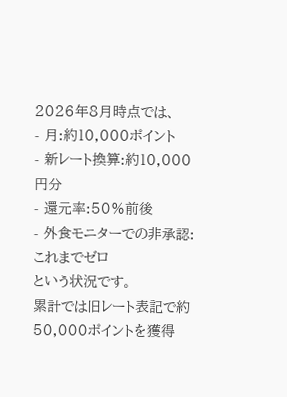2026年8月時点では、
- 月:約10,000ポイント
- 新レート換算:約10,000円分
- 還元率:50%前後
- 外食モニターでの非承認:これまでゼロ
という状況です。
累計では旧レート表記で約50,000ポイントを獲得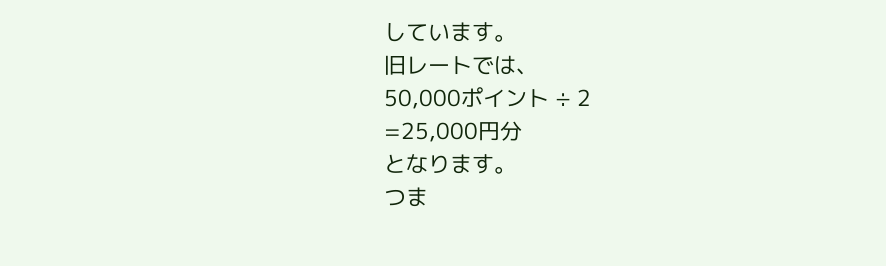しています。
旧レートでは、
50,000ポイント ÷ 2
=25,000円分
となります。
つま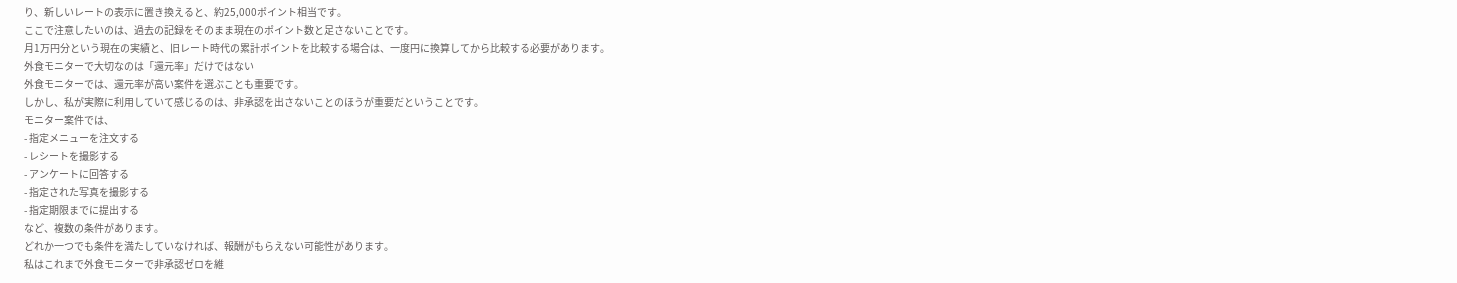り、新しいレートの表示に置き換えると、約25,000ポイント相当です。
ここで注意したいのは、過去の記録をそのまま現在のポイント数と足さないことです。
月1万円分という現在の実績と、旧レート時代の累計ポイントを比較する場合は、一度円に換算してから比較する必要があります。
外食モニターで大切なのは「還元率」だけではない
外食モニターでは、還元率が高い案件を選ぶことも重要です。
しかし、私が実際に利用していて感じるのは、非承認を出さないことのほうが重要だということです。
モニター案件では、
- 指定メニューを注文する
- レシートを撮影する
- アンケートに回答する
- 指定された写真を撮影する
- 指定期限までに提出する
など、複数の条件があります。
どれか一つでも条件を満たしていなければ、報酬がもらえない可能性があります。
私はこれまで外食モニターで非承認ゼロを維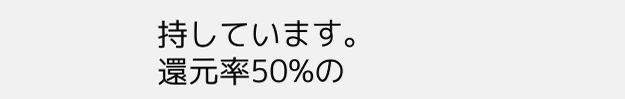持しています。
還元率50%の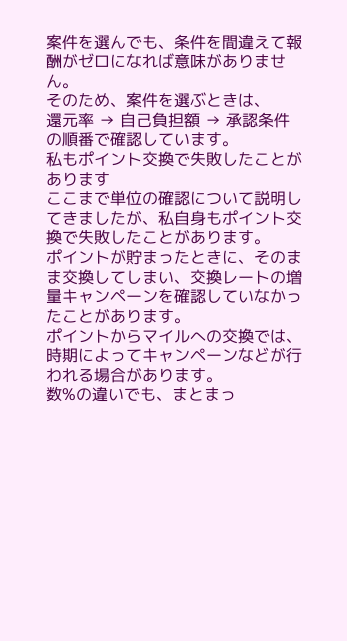案件を選んでも、条件を間違えて報酬がゼロになれば意味がありません。
そのため、案件を選ぶときは、
還元率 → 自己負担額 → 承認条件
の順番で確認しています。
私もポイント交換で失敗したことがあります
ここまで単位の確認について説明してきましたが、私自身もポイント交換で失敗したことがあります。
ポイントが貯まったときに、そのまま交換してしまい、交換レートの増量キャンペーンを確認していなかったことがあります。
ポイントからマイルへの交換では、時期によってキャンペーンなどが行われる場合があります。
数%の違いでも、まとまっ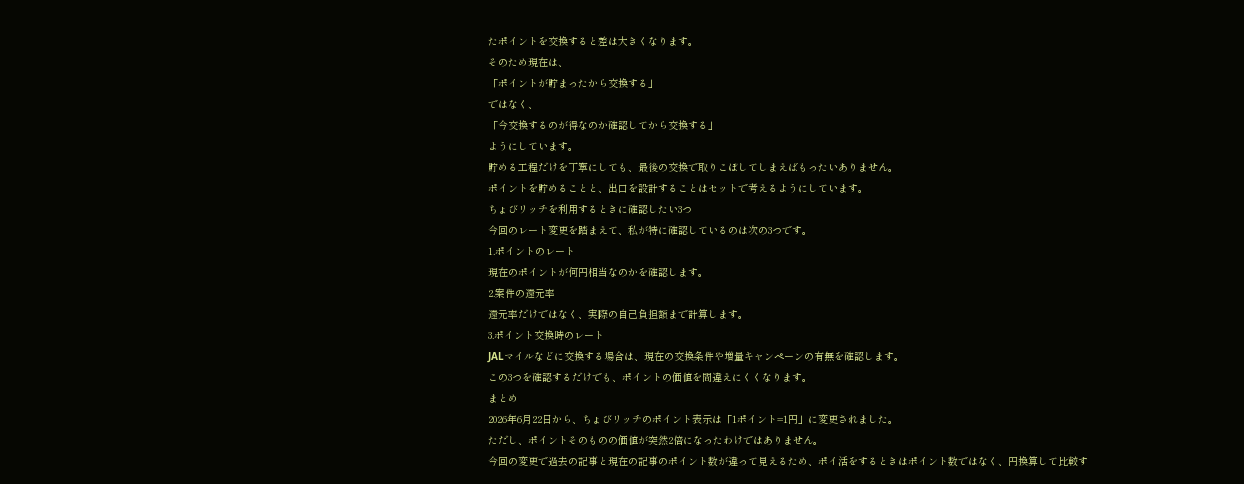たポイントを交換すると差は大きくなります。
そのため現在は、
「ポイントが貯まったから交換する」
ではなく、
「今交換するのが得なのか確認してから交換する」
ようにしています。
貯める工程だけを丁寧にしても、最後の交換で取りこぼしてしまえばもったいありません。
ポイントを貯めることと、出口を設計することはセットで考えるようにしています。
ちょびリッチを利用するときに確認したい3つ
今回のレート変更を踏まえて、私が特に確認しているのは次の3つです。
1.ポイントのレート
現在のポイントが何円相当なのかを確認します。
2.案件の還元率
還元率だけではなく、実際の自己負担額まで計算します。
3.ポイント交換時のレート
JALマイルなどに交換する場合は、現在の交換条件や増量キャンペーンの有無を確認します。
この3つを確認するだけでも、ポイントの価値を間違えにくくなります。
まとめ
2026年6月22日から、ちょびリッチのポイント表示は「1ポイント=1円」に変更されました。
ただし、ポイントそのものの価値が突然2倍になったわけではありません。
今回の変更で過去の記事と現在の記事のポイント数が違って見えるため、ポイ活をするときはポイント数ではなく、円換算して比較す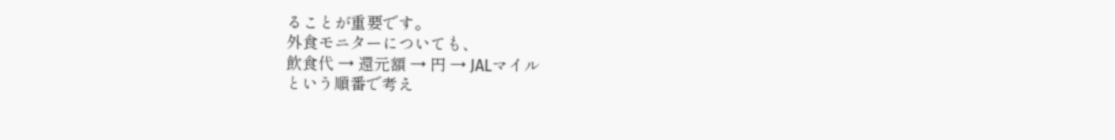ることが重要です。
外食モニターについても、
飲食代 → 還元額 → 円 → JALマイル
という順番で考え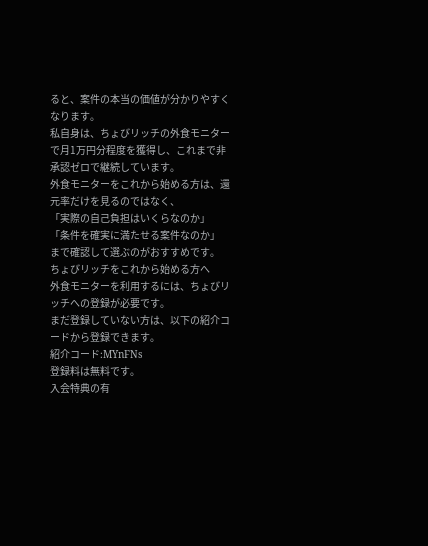ると、案件の本当の価値が分かりやすくなります。
私自身は、ちょびリッチの外食モニターで月1万円分程度を獲得し、これまで非承認ゼロで継続しています。
外食モニターをこれから始める方は、還元率だけを見るのではなく、
「実際の自己負担はいくらなのか」
「条件を確実に満たせる案件なのか」
まで確認して選ぶのがおすすめです。
ちょびリッチをこれから始める方へ
外食モニターを利用するには、ちょびリッチへの登録が必要です。
まだ登録していない方は、以下の紹介コードから登録できます。
紹介コード:MYnFNs
登録料は無料です。
入会特典の有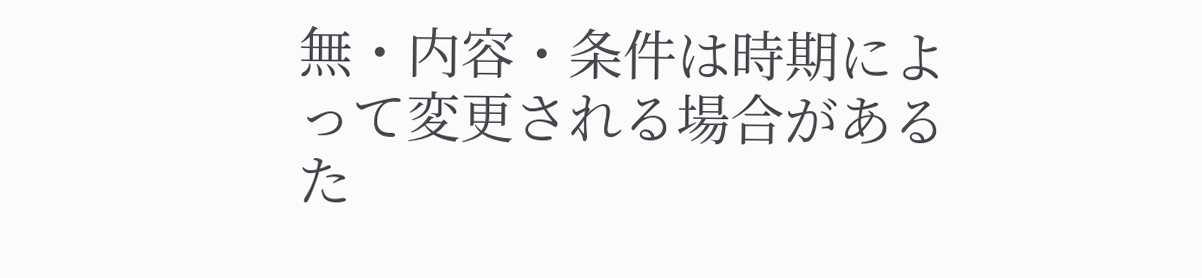無・内容・条件は時期によって変更される場合があるた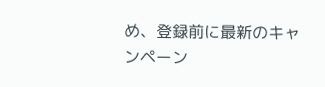め、登録前に最新のキャンペーン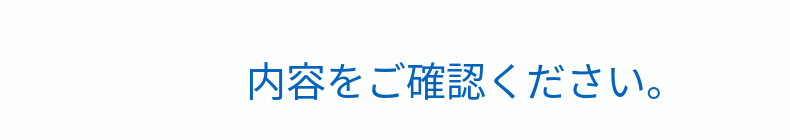内容をご確認ください。